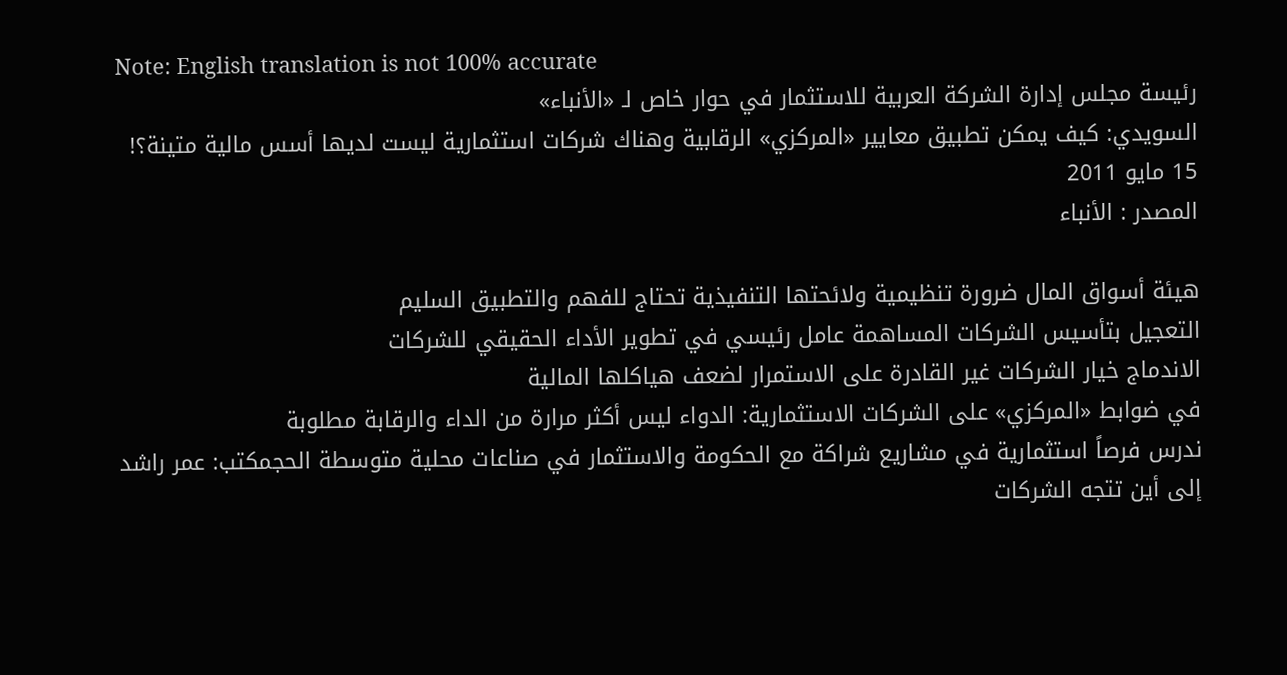Note: English translation is not 100% accurate
رئيسة مجلس إدارة الشركة العربية للاستثمار في حوار خاص لـ «الأنباء»
السويدي: كيف يمكن تطبيق معايير «المركزي» الرقابية وهناك شركات استثمارية ليست لديها أسس مالية متينة؟!
15 مايو 2011
المصدر : الأنباء

هيئة أسواق المال ضرورة تنظيمية ولائحتها التنفيذية تحتاج للفهم والتطبيق السليم
التعجيل بتأسيس الشركات المساهمة عامل رئيسي في تطوير الأداء الحقيقي للشركات
الاندماج خيار الشركات غير القادرة على الاستمرار لضعف هياكلها المالية
في ضوابط «المركزي» على الشركات الاستثمارية: الدواء ليس أكثر مرارة من الداء والرقابة مطلوبة
ندرس فرصاً استثمارية في مشاريع شراكة مع الحكومة والاستثمار في صناعات محلية متوسطة الحجمكتب: عمر راشد
إلى أين تتجه الشركات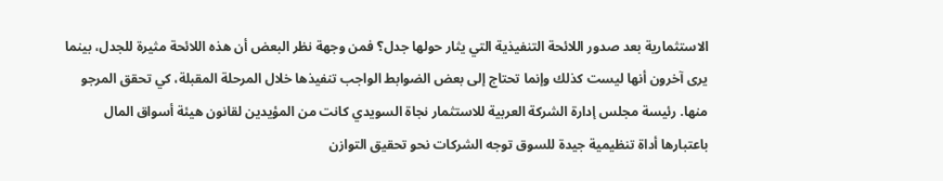الاستثمارية بعد صدور اللائحة التنفيذية التي يثار حولها جدل؟ فمن وجهة نظر البعض أن هذه اللائحة مثيرة للجدل، بينما يرى آخرون أنها ليست كذلك وإنما تحتاج إلى بعض الضوابط الواجب تنفيذها خلال المرحلة المقبلة، كي تحقق المرجو منها. رئيسة مجلس إدارة الشركة العربية للاستثمار نجاة السويدي كانت من المؤيدين لقانون هيئة أسواق المال باعتبارها أداة تنظيمية جيدة للسوق توجه الشركات نحو تحقيق التوازن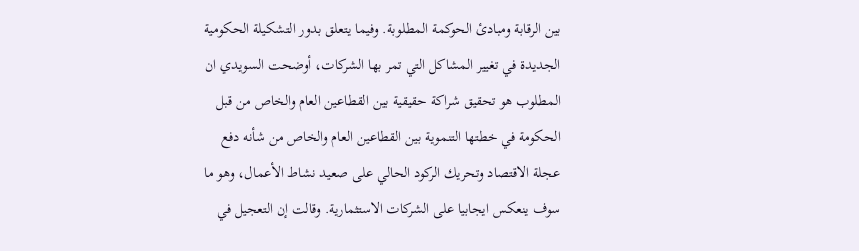بين الرقابة ومبادئ الحوكمة المطلوبة. وفيما يتعلق بدور التشكيلة الحكومية الجديدة في تغيير المشاكل التي تمر بها الشركات، أوضحت السويدي ان المطلوب هو تحقيق شراكة حقيقية بين القطاعين العام والخاص من قبل الحكومة في خطتها التنموية بين القطاعين العام والخاص من شأنه دفع عجلة الاقتصاد وتحريك الركود الحالي على صعيد نشاط الأعمال، وهو ما سوف ينعكس ايجابيا على الشركات الاستثمارية. وقالت إن التعجيل في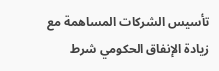تأسيس الشركات المساهمة مع زيادة الإنفاق الحكومي شرط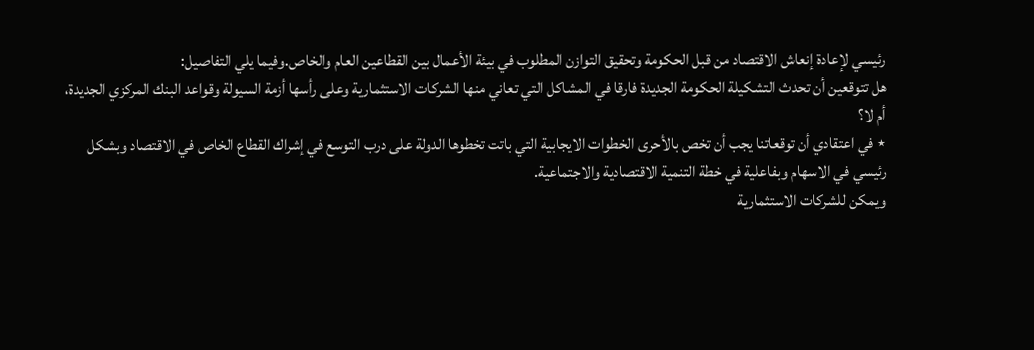رئيسي لإعادة إنعاش الاقتصاد من قبل الحكومة وتحقيق التوازن المطلوب في بيئة الأعمال بين القطاعين العام والخاص.وفيما يلي التفاصيل:
هل تتوقعين أن تحدث التشكيلة الحكومة الجديدة فارقا في المشاكل التي تعاني منها الشركات الاستثمارية وعلى رأسها أزمة السيولة وقواعد البنك المركزي الجديدة، أم لا؟
٭ في اعتقادي أن توقعاتنا يجب أن تخص بالأحرى الخطوات الايجابية التي باتت تخطوها الدولة على درب التوسع في إشراك القطاع الخاص في الاقتصاد وبشكل رئيسي في الاسهام وبفاعلية في خطة التنمية الاقتصادية والاجتماعية.
ويمكن للشركات الاستثمارية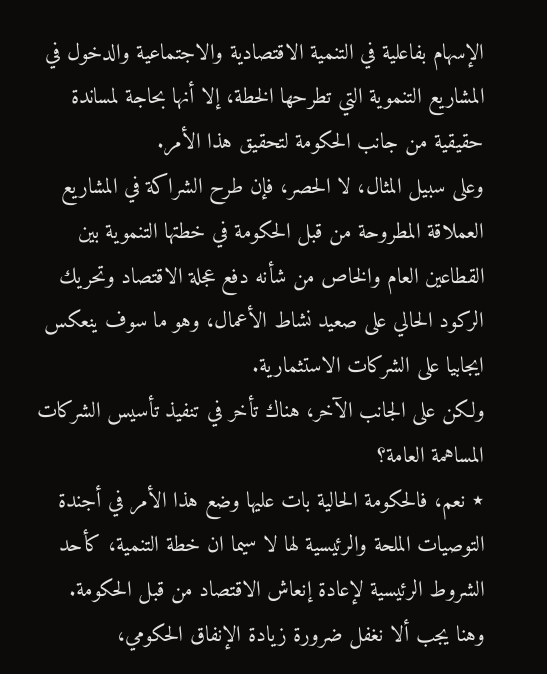الإسهام بفاعلية في التنمية الاقتصادية والاجتماعية والدخول في المشاريع التنموية التي تطرحها الخطة، إلا أنها بحاجة لمساندة حقيقية من جانب الحكومة لتحقيق هذا الأمر.
وعلى سبيل المثال، لا الحصر، فإن طرح الشراكة في المشاريع العملاقة المطروحة من قبل الحكومة في خطتها التنموية بين القطاعين العام والخاص من شأنه دفع عجلة الاقتصاد وتحريك الركود الحالي على صعيد نشاط الأعمال، وهو ما سوف ينعكس ايجابيا على الشركات الاستثمارية.
ولكن على الجانب الآخر، هناك تأخر في تنفيذ تأسيس الشركات المساهمة العامة؟
٭ نعم، فالحكومة الحالية بات عليها وضع هذا الأمر في أجندة التوصيات الملحة والرئيسية لها لا سيما ان خطة التنمية، كأحد الشروط الرئيسية لإعادة إنعاش الاقتصاد من قبل الحكومة.
وهنا يجب ألا نغفل ضرورة زيادة الإنفاق الحكومي،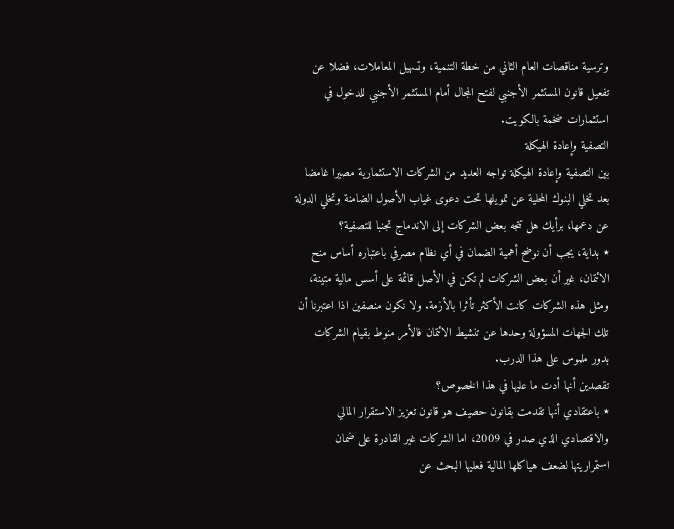وترسية مناقصات العام الثاني من خطة التنمية، وتسهيل المعاملات، فضلا عن تفعيل قانون المستثمر الأجنبي لفتح المجال أمام المستثمر الأجنبي للدخول في استثمارات ضخمة بالكويت.
التصفية وإعادة الهيكلة
بين التصفية وإعادة الهيكلة تواجه العديد من الشركات الاستثمارية مصيرا غامضا بعد تخلي البنوك المحلية عن تمويلها تحت دعوى غياب الأصول الضامنة وتخلي الدولة عن دعمها، برأيك هل تتجه بعض الشركات إلى الاندماج تجنبا للتصفية؟
٭ بداية، يجب أن نوضح أهمية الضمان في أي نظام مصرفي باعتباره أساس منح الائتمان، غير أن بعض الشركات لم تكن في الأصل قائمة على أسس مالية متينة، ومثل هذه الشركات كانت الأكثر تأثرا بالأزمة. ولا نكون منصفين اذا اعتبرنا أن تلك الجهات المسؤولة وحدها عن تنشيط الائتمان فالأمر منوط بقيام الشركات بدور ملموس على هذا الدرب.
تقصدين أنها أدت ما عليها في هذا الخصوص؟
٭ باعتقادي أنها تقدمت بقانون حصيف هو قانون تعزيز الاستقرار المالي والاقتصادي الذي صدر في 2009، اما الشركات غير القادرة على ضمان استمراريتها لضعف هياكلها المالية فعليها البحث عن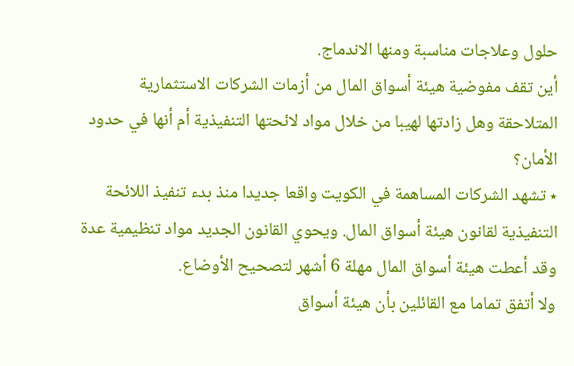حلول وعلاجات مناسبة ومنها الاندماج.
أين تقف مفوضية هيئة أسواق المال من أزمات الشركات الاستثمارية المتلاحقة وهل زادتها لهيبا من خلال مواد لائحتها التنفيذية أم أنها في حدود الأمان؟
٭ تشهد الشركات المساهمة في الكويت واقعا جديدا منذ بدء تنفيذ اللائحة التنفيذية لقانون هيئة أسواق المال. ويحوي القانون الجديد مواد تنظيمية عدة وقد أعطت هيئة أسواق المال مهلة 6 أشهر لتصحيح الأوضاع.
ولا أتفق تماما مع القائلين بأن هيئة أسواق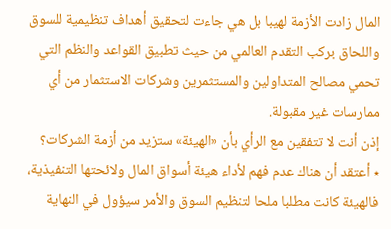المال زادت الأزمة لهيبا بل هي جاءت لتحقيق أهداف تنظيمية للسوق واللحاق بركب التقدم العالمي من حيث تطبيق القواعد والنظم التي تحمي مصالح المتداولين والمستثمرين وشركات الاستثمار من أي ممارسات غير مقبولة.
إذن أنت لا تتفقين مع الرأي بأن «الهيئة» ستزيد من أزمة الشركات؟
٭ أعتقد أن هناك عدم فهم لأداء هيئة أسواق المال ولائحتها التنفيذية، فالهيئة كانت مطلبا ملحا لتنظيم السوق والأمر سيؤول في النهاية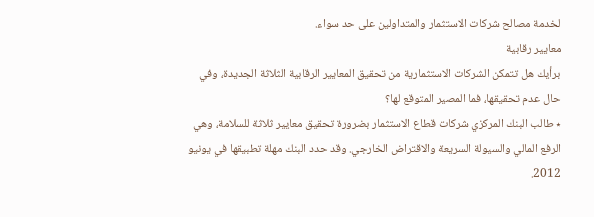لخدمة مصالح شركات الاستثمار والمتداولين على حد سواء.
معايير رقابية
برأيك هل تتمكن الشركات الاستثمارية من تحقيق المعايير الرقابية الثلاثة الجديدة، وفي حال عدم تحقيقها، فما المصير المتوقع لها؟
٭ طالب البنك المركزي شركات قطاع الاستثمار بضرورة تحقيق معايير ثلاثة للسلامة، وهي الرفع المالي والسيولة السريعة والاقتراض الخارجي. وقد حدد البنك مهلة تطبيقها في يونيو 2012.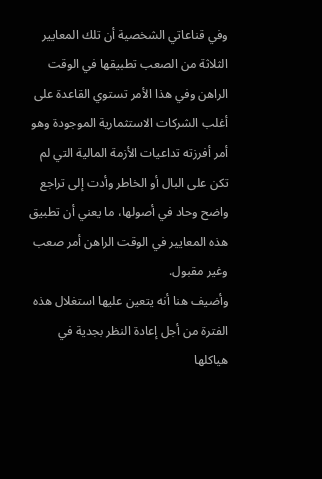وفي قناعاتي الشخصية أن تلك المعايير الثلاثة من الصعب تطبيقها في الوقت الراهن وفي هذا الأمر تستوي القاعدة على أغلب الشركات الاستثمارية الموجودة وهو أمر أفرزته تداعيات الأزمة المالية التي لم تكن على البال أو الخاطر وأدت إلى تراجع واضح وحاد في أصولها، ما يعني أن تطبيق هذه المعايير في الوقت الراهن أمر صعب وغير مقبول.
وأضيف هنا أنه يتعين عليها استغلال هذه الفترة من أجل إعادة النظر بجدية في هياكلها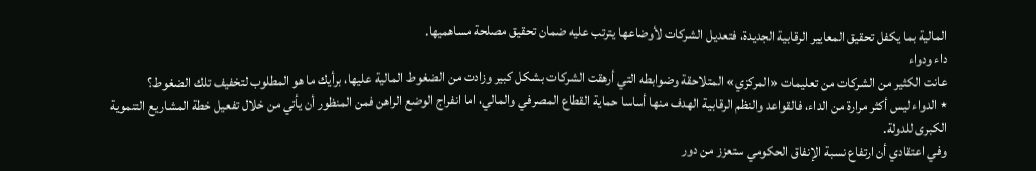المالية بما يكفل تحقيق المعايير الرقابية الجديدة، فتعديل الشركات لأوضاعها يترتب عليه ضمان تحقيق مصلحة مساهميها.
داء ودواء
عانت الكثير من الشركات من تعليمات «المركزي» المتلاحقة وضوابطه التي أرهقت الشركات بشكل كبير وزادت من الضغوط المالية عليها، برأيك ما هو المطلوب لتخفيف تلك الضغوط؟
٭ الدواء ليس أكثر مرارة من الداء، فالقواعد والنظم الرقابية الهدف منها أساسا حماية القطاع المصرفي والمالي، اما انفراج الوضع الراهن فمن المنظور أن يأتي من خلال تفعيل خطة المشاريع التنموية الكبرى للدولة.
وفي اعتقادي أن ارتفاع نسبة الإنفاق الحكومي ستعزز من دور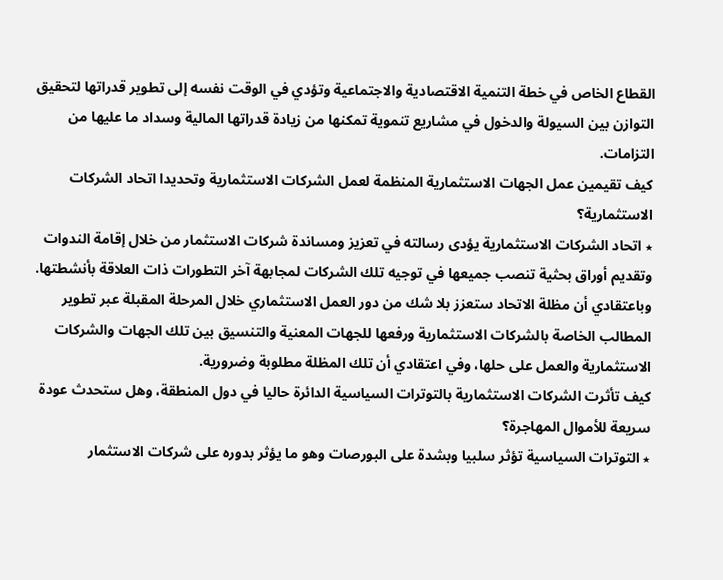القطاع الخاص في خطة التنمية الاقتصادية والاجتماعية وتؤدي في الوقت نفسه إلى تطوير قدراتها لتحقيق التوازن بين السيولة والدخول في مشاريع تنموية تمكنها من زيادة قدراتها المالية وسداد ما عليها من التزامات.
كيف تقيمين عمل الجهات الاستثمارية المنظمة لعمل الشركات الاستثمارية وتحديدا اتحاد الشركات الاستثمارية؟
٭ اتحاد الشركات الاستثمارية يؤدى رسالته في تعزيز ومساندة شركات الاستثمار من خلال إقامة الندوات وتقديم أوراق بحثية تنصب جميعها في توجيه تلك الشركات لمجابهة آخر التطورات ذات العلاقة بأنشطتها.
وباعتقادي أن مظلة الاتحاد ستعزز بلا شك من دور العمل الاستثماري خلال المرحلة المقبلة عبر تطوير المطالب الخاصة بالشركات الاستثمارية ورفعها للجهات المعنية والتنسيق بين تلك الجهات والشركات الاستثمارية والعمل على حلها، وفي اعتقادي أن تلك المظلة مطلوبة وضرورية.
كيف تأثرت الشركات الاستثمارية بالتوترات السياسية الدائرة حاليا في دول المنطقة، وهل ستحدث عودة سريعة للأموال المهاجرة؟
٭ التوترات السياسية تؤثر سلبيا وبشدة على البورصات وهو ما يؤثر بدوره على شركات الاستثمار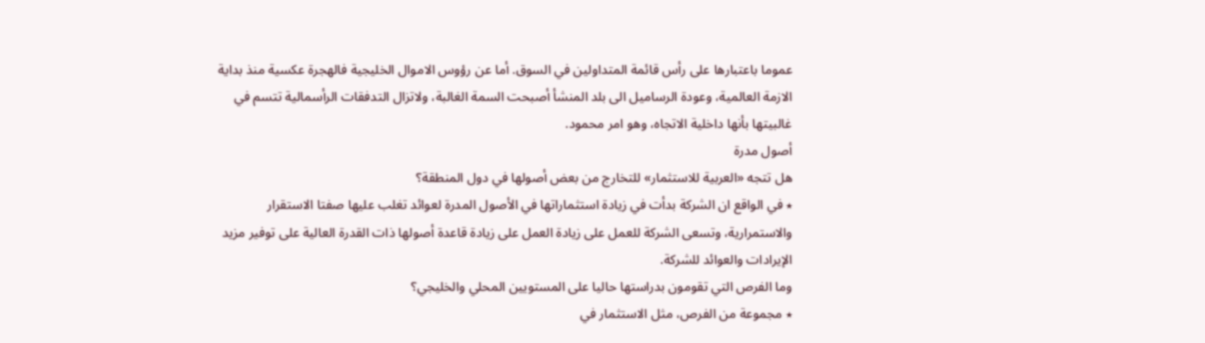عموما باعتبارها على رأس قائمة المتداولين في السوق. أما عن رؤوس الاموال الخليجية فالهجرة عكسية منذ بداية الازمة العالمية، وعودة الرساميل الى بلد المنشأ أصبحت السمة الغالبة، ولاتزال التدفقات الرأسمالية تتسم في غالبيتها بأنها داخلية الاتجاه، وهو امر محمود.
أصول مدرة
هل تتجه «العربية للاستثمار» للتخارج من بعض أصولها في دول المنطقة؟
٭ في الواقع ان الشركة بدأت في زيادة استثماراتها في الأصول المدرة لعوائد تغلب عليها صفتا الاستقرار والاستمرارية، وتسعى الشركة للعمل على زيادة العمل على زيادة قاعدة أصولها ذات القدرة العالية على توفير مزيد الإيرادات والعوائد للشركة.
وما الفرص التي تقومون بدراستها حاليا على المستويين المحلي والخليجي؟
٭ مجموعة من الفرص، مثل الاستثمار في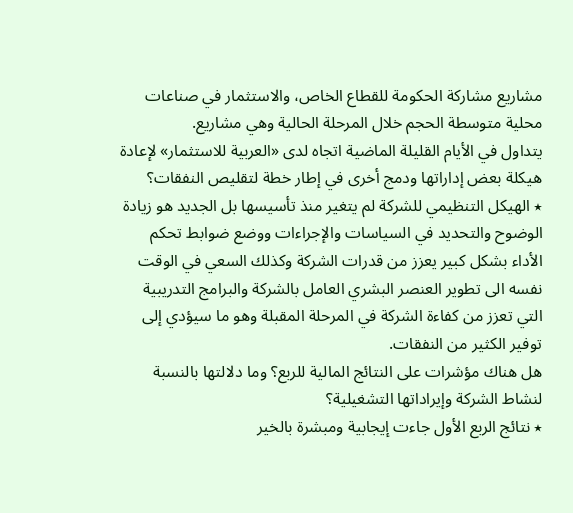مشاريع مشاركة الحكومة للقطاع الخاص، والاستثمار في صناعات محلية متوسطة الحجم خلال المرحلة الحالية وهي مشاريع.
يتداول في الأيام القليلة الماضية اتجاه لدى «العربية للاستثمار» لإعادة هيكلة بعض إداراتها ودمج أخرى في إطار خطة لتقليص النفقات؟
٭ الهيكل التنظيمي للشركة لم يتغير منذ تأسيسها بل الجديد هو زيادة الوضوح والتحديد في السياسات والإجراءات ووضع ضوابط تحكم الأداء بشكل كبير يعزز من قدرات الشركة وكذلك السعي في الوقت نفسه الى تطوير العنصر البشري العامل بالشركة والبرامج التدريبية التي تعزز من كفاءة الشركة في المرحلة المقبلة وهو ما سيؤدي إلى توفير الكثير من النفقات.
هل هناك مؤشرات على النتائج المالية للربع؟ وما دلالتها بالنسبة لنشاط الشركة وإيراداتها التشغيلية؟
٭ نتائج الربع الأول جاءت إيجابية ومبشرة بالخير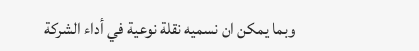وبما يمكن ان نسميه نقلة نوعية في أداء الشركة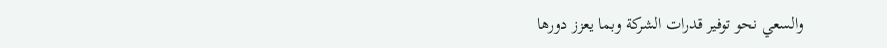والسعي نحو توفير قدرات الشركة وبما يعزز دورها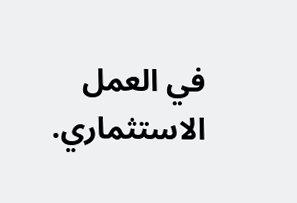في العمل الاستثماري.